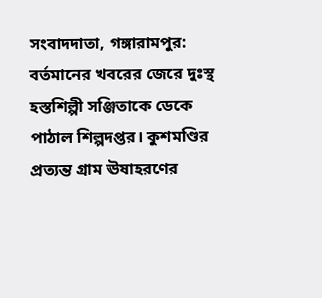সংবাদদাতা, গঙ্গারামপুর: বর্তমানের খবরের জেরে দুঃস্থ হস্তশিল্পী সঞ্জিতাকে ডেকে পাঠাল শিল্পদপ্তর। কুশমণ্ডির প্রত্যন্ত গ্রাম ঊষাহরণের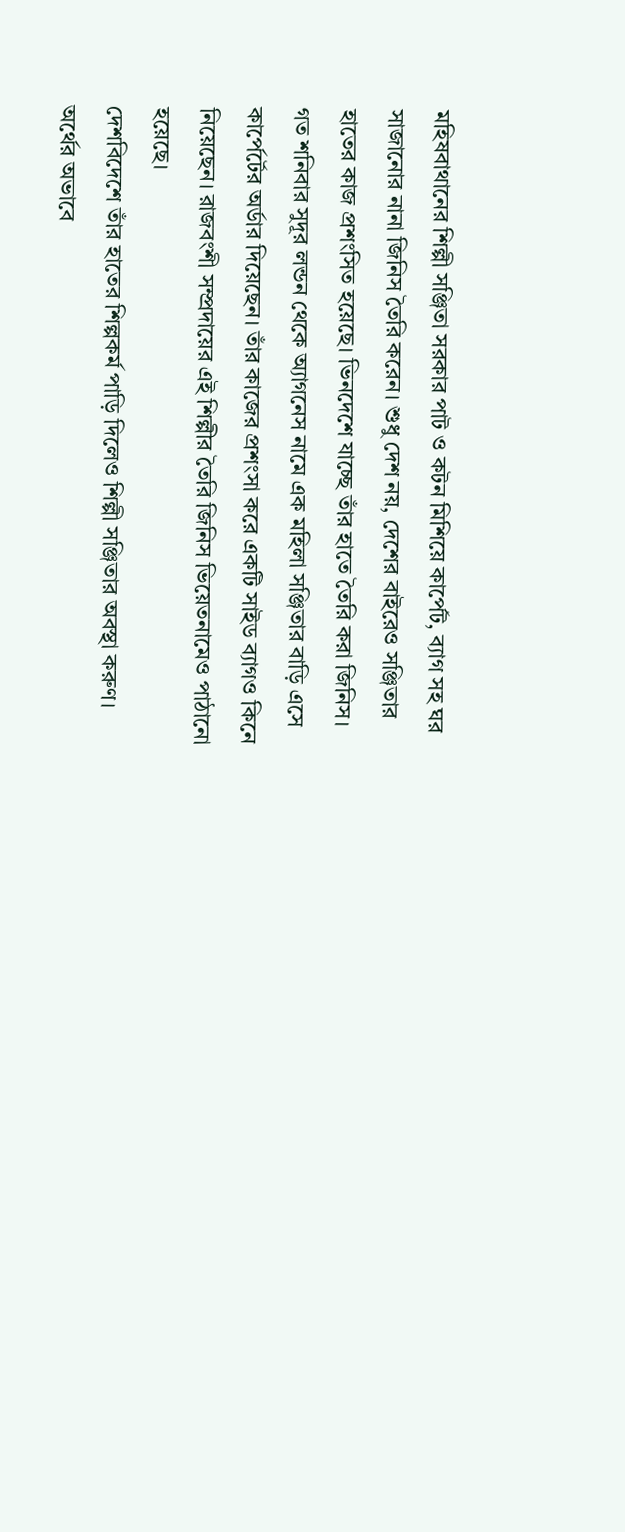মহিষবাথানের শিল্পী সঞ্জিতা সরকার পাট ও কটন মিশিয়ে কার্পেট, ব্যাগ সহ ঘর সাজানোর নানা জিনিস তৈরি করেন। শুধু দেশ নয়, দেশের বাইরেও সঞ্জিতার হাতের কাজ প্রশংসিত হয়েছে। ভিনদেশে যাচ্ছে তাঁর হাতে তৈরি করা জিনিস।
গত শনিবার সুদূর লন্ডন থেকে অ্যাগনেস নামে এক মহিলা সঞ্জিতার বাড়ি এসে কার্পের্টের অর্ডার দিয়েছেন। তাঁর কাজের প্রশংসা করে একটি সাইড ব্যাগও কিনে নিয়েছেন। রাজবংশী সম্প্রদায়ের এই শিল্পীর তৈরি জিনিস ভিয়েতনামেও পাঠানো হয়েছে।
দেশবিদেশে তাঁর হাতের শিল্পকর্ম পাড়ি দিলেও শিল্পী সঞ্জিতার অবস্থা করুণ। অর্থের অভাবে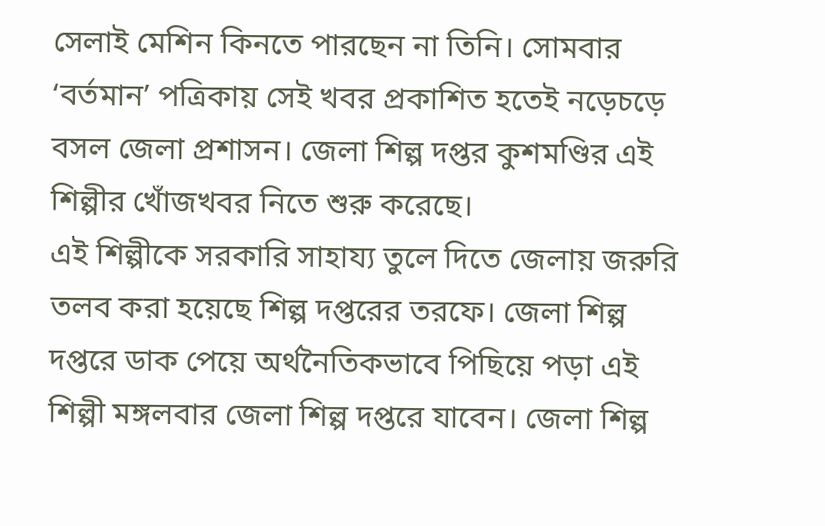সেলাই মেশিন কিনতে পারছেন না তিনি। সোমবার ‘বর্তমান’ পত্রিকায় সেই খবর প্রকাশিত হতেই নড়েচড়ে বসল জেলা প্রশাসন। জেলা শিল্প দপ্তর কুশমণ্ডির এই শিল্পীর খোঁজখবর নিতে শুরু করেছে।
এই শিল্পীকে সরকারি সাহায্য তুলে দিতে জেলায় জরুরি তলব করা হয়েছে শিল্প দপ্তরের তরফে। জেলা শিল্প দপ্তরে ডাক পেয়ে অর্থনৈতিকভাবে পিছিয়ে পড়া এই শিল্পী মঙ্গলবার জেলা শিল্প দপ্তরে যাবেন। জেলা শিল্প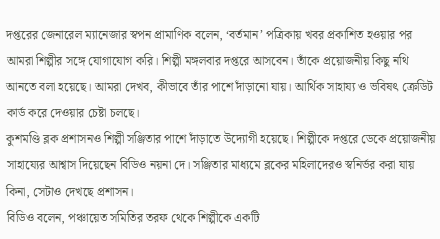দপ্তরের জেনারেল ম্যানেজার স্বপন প্রামাণিক বলেন, ‘বর্তমান’ পত্রিকায় খবর প্রকাশিত হওয়ার পর আমরা শিল্পীর সঙ্গে যোগাযোগ করি। শিল্পী মঙ্গলবার দপ্তরে আসবেন। তাঁকে প্রয়োজনীয় কিছু নথি আনতে বলা হয়েছে। আমরা দেখব, কীভাবে তাঁর পাশে দাঁড়ানো যায়। আর্থিক সাহায্য ও ভবিষৎ ক্রেডিট কার্ড করে দেওয়ার চেষ্টা চলছে।
কুশমণ্ডি ব্লক প্রশাসনও শিল্পী সঞ্জিতার পাশে দাঁড়াতে উদ্যোগী হয়েছে। শিল্পীকে দপ্তরে ডেকে প্রয়োজনীয় সাহায্যের আশ্বাস দিয়েছেন বিডিও নয়না দে। সঞ্জিতার মাধ্যমে ব্লকের মহিলাদেরও স্বনির্ভর করা যায় কিনা, সেটাও দেখছে প্রশাসন।
বিডিও বলেন, পঞ্চায়েত সমিতির তরফ থেকে শিল্পীকে একটি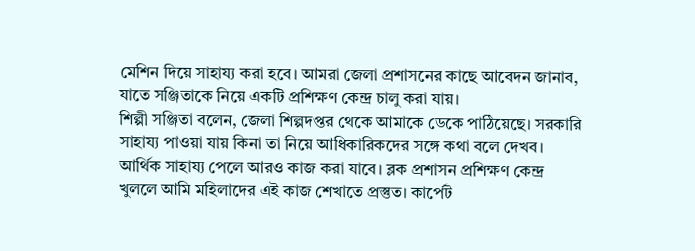মেশিন দিয়ে সাহায্য করা হবে। আমরা জেলা প্রশাসনের কাছে আবেদন জানাব, যাতে সঞ্জিতাকে নিয়ে একটি প্রশিক্ষণ কেন্দ্র চালু করা যায়।
শিল্পী সঞ্জিতা বলেন, জেলা শিল্পদপ্তর থেকে আমাকে ডেকে পাঠিয়েছে। সরকারি সাহায্য পাওয়া যায় কিনা তা নিয়ে আধিকারিকদের সঙ্গে কথা বলে দেখব। আর্থিক সাহায্য পেলে আরও কাজ করা যাবে। ব্লক প্রশাসন প্রশিক্ষণ কেন্দ্র খুললে আমি মহিলাদের এই কাজ শেখাতে প্রস্তুত। কার্পেট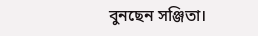বুনছেন সঞ্জিতা।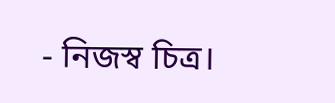- নিজস্ব চিত্র।